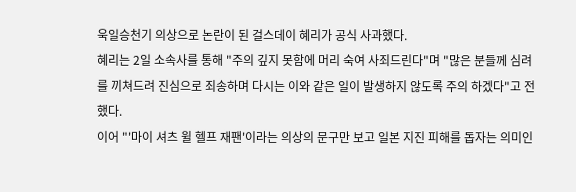욱일승천기 의상으로 논란이 된 걸스데이 혜리가 공식 사과했다.
혜리는 2일 소속사를 통해 "주의 깊지 못함에 머리 숙여 사죄드린다"며 "많은 분들께 심려를 끼쳐드려 진심으로 죄송하며 다시는 이와 같은 일이 발생하지 않도록 주의 하겠다"고 전했다.
이어 "'마이 셔츠 윌 헬프 재팬'이라는 의상의 문구만 보고 일본 지진 피해를 돕자는 의미인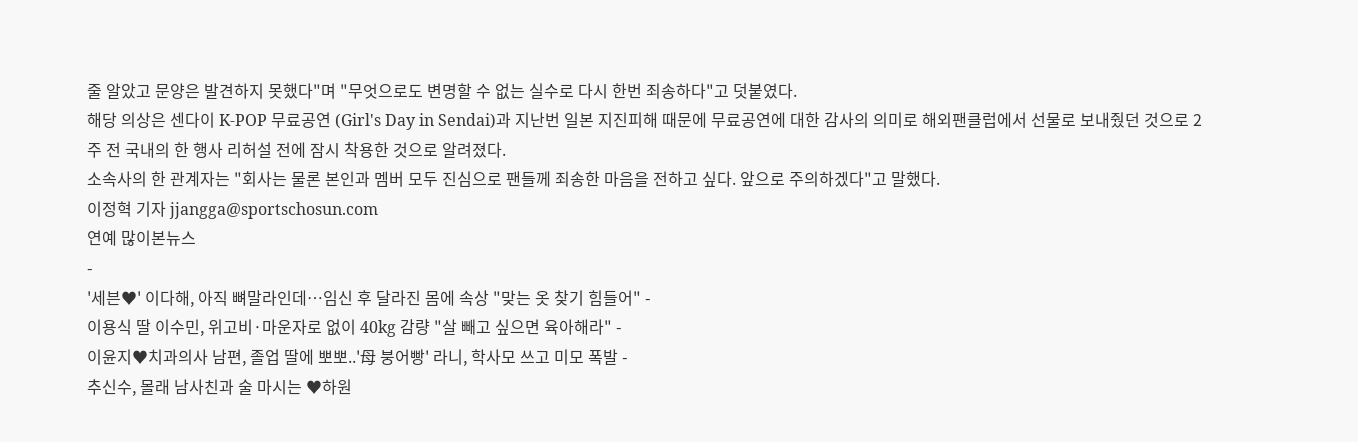줄 알았고 문양은 발견하지 못했다"며 "무엇으로도 변명할 수 없는 실수로 다시 한번 죄송하다"고 덧붙였다.
해당 의상은 센다이 K-POP 무료공연 (Girl's Day in Sendai)과 지난번 일본 지진피해 때문에 무료공연에 대한 감사의 의미로 해외팬클럽에서 선물로 보내줬던 것으로 2주 전 국내의 한 행사 리허설 전에 잠시 착용한 것으로 알려졌다.
소속사의 한 관계자는 "회사는 물론 본인과 멤버 모두 진심으로 팬들께 죄송한 마음을 전하고 싶다. 앞으로 주의하겠다"고 말했다.
이정혁 기자 jjangga@sportschosun.com
연예 많이본뉴스
-
'세븐♥' 이다해, 아직 뼈말라인데…임신 후 달라진 몸에 속상 "맞는 옷 찾기 힘들어" -
이용식 딸 이수민, 위고비·마운자로 없이 40kg 감량 "살 빼고 싶으면 육아해라" -
이윤지♥치과의사 남편, 졸업 딸에 뽀뽀..'母 붕어빵' 라니, 학사모 쓰고 미모 폭발 -
추신수, 몰래 남사친과 술 마시는 ♥하원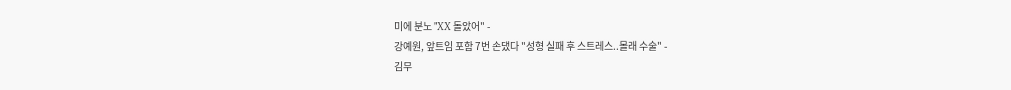미에 분노 "XX 돌았어" -
강예원, 앞트임 포함 7번 손댔다 "성형 실패 후 스트레스..몰래 수술" -
김무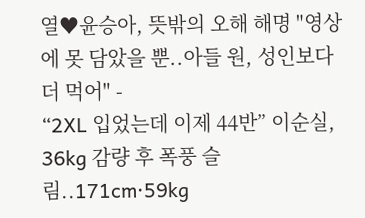열♥윤승아, 뜻밖의 오해 해명 "영상에 못 담았을 뿐..아들 원, 성인보다 더 먹어" -
“2XL 입었는데 이제 44반” 이순실, 36kg 감량 후 폭풍 슬림..171cm·59kg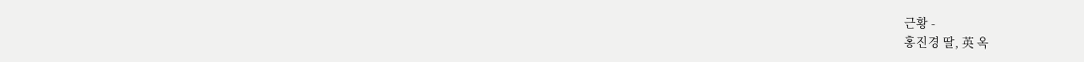근황 -
홍진경 딸, 英 옥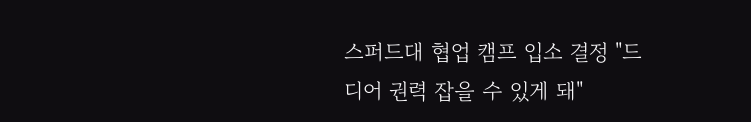스퍼드대 협업 캠프 입소 결정 "드디어 권력 잡을 수 있게 돼"